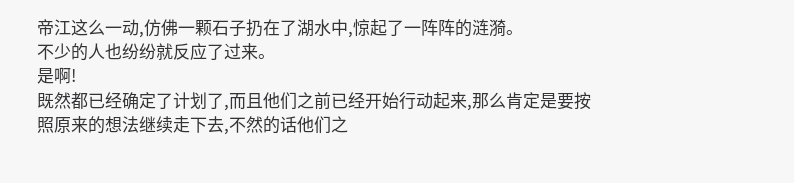帝江这么一动,仿佛一颗石子扔在了湖水中,惊起了一阵阵的涟漪。
不少的人也纷纷就反应了过来。
是啊!
既然都已经确定了计划了,而且他们之前已经开始行动起来,那么肯定是要按照原来的想法继续走下去,不然的话他们之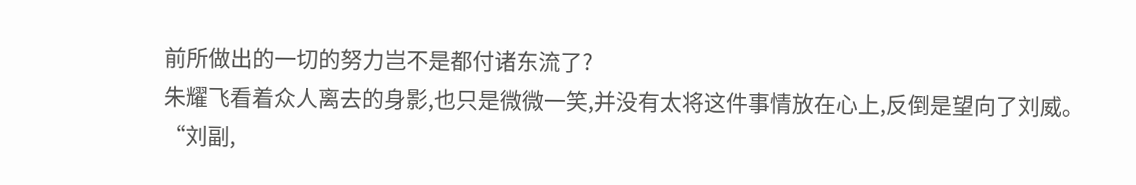前所做出的一切的努力岂不是都付诸东流了?
朱耀飞看着众人离去的身影,也只是微微一笑,并没有太将这件事情放在心上,反倒是望向了刘威。
“刘副,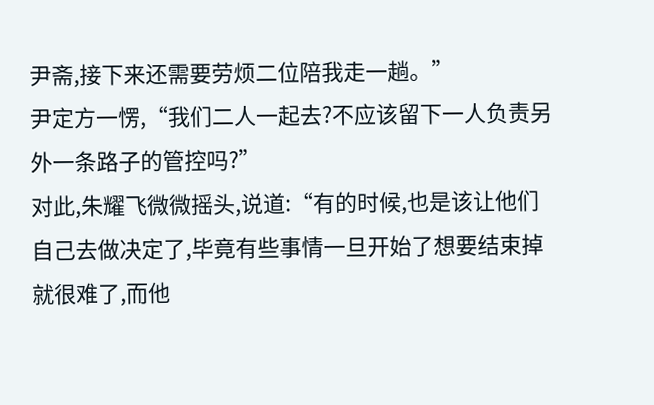尹斋,接下来还需要劳烦二位陪我走一趟。”
尹定方一愣,“我们二人一起去?不应该留下一人负责另外一条路子的管控吗?”
对此,朱耀飞微微摇头,说道:“有的时候,也是该让他们自己去做决定了,毕竟有些事情一旦开始了想要结束掉就很难了,而他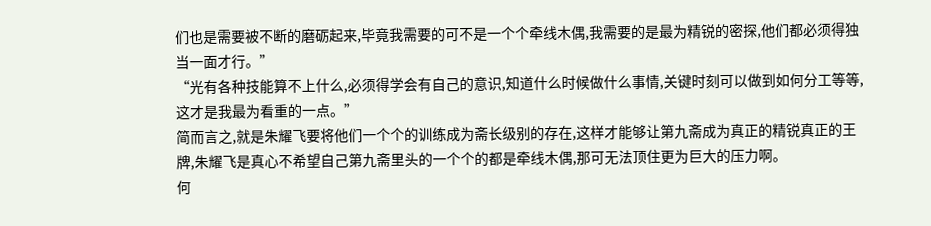们也是需要被不断的磨砺起来,毕竟我需要的可不是一个个牵线木偶,我需要的是最为精锐的密探,他们都必须得独当一面才行。”
“光有各种技能算不上什么,必须得学会有自己的意识,知道什么时候做什么事情,关键时刻可以做到如何分工等等,这才是我最为看重的一点。”
简而言之,就是朱耀飞要将他们一个个的训练成为斋长级别的存在,这样才能够让第九斋成为真正的精锐真正的王牌,朱耀飞是真心不希望自己第九斋里头的一个个的都是牵线木偶,那可无法顶住更为巨大的压力啊。
何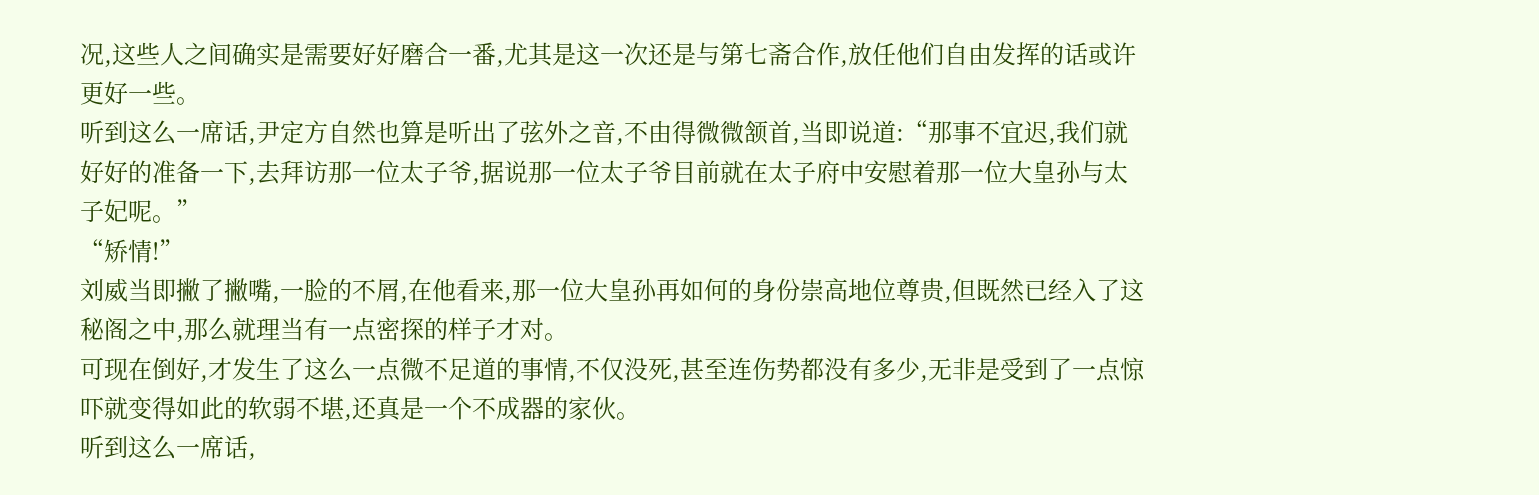况,这些人之间确实是需要好好磨合一番,尤其是这一次还是与第七斋合作,放任他们自由发挥的话或许更好一些。
听到这么一席话,尹定方自然也算是听出了弦外之音,不由得微微颔首,当即说道:“那事不宜迟,我们就好好的准备一下,去拜访那一位太子爷,据说那一位太子爷目前就在太子府中安慰着那一位大皇孙与太子妃呢。”
“矫情!”
刘威当即撇了撇嘴,一脸的不屑,在他看来,那一位大皇孙再如何的身份崇高地位尊贵,但既然已经入了这秘阁之中,那么就理当有一点密探的样子才对。
可现在倒好,才发生了这么一点微不足道的事情,不仅没死,甚至连伤势都没有多少,无非是受到了一点惊吓就变得如此的软弱不堪,还真是一个不成器的家伙。
听到这么一席话,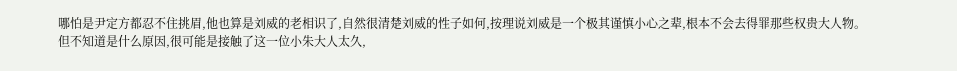哪怕是尹定方都忍不住挑眉,他也算是刘威的老相识了,自然很清楚刘威的性子如何,按理说刘威是一个极其谨慎小心之辈,根本不会去得罪那些权贵大人物。
但不知道是什么原因,很可能是接触了这一位小朱大人太久,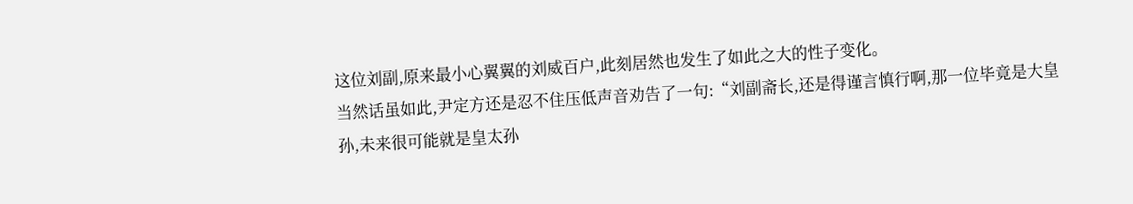这位刘副,原来最小心翼翼的刘威百户,此刻居然也发生了如此之大的性子变化。
当然话虽如此,尹定方还是忍不住压低声音劝告了一句:“刘副斋长,还是得谨言慎行啊,那一位毕竟是大皇孙,未来很可能就是皇太孙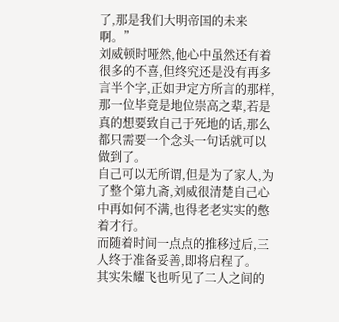了,那是我们大明帝国的未来啊。”
刘威顿时哑然,他心中虽然还有着很多的不喜,但终究还是没有再多言半个字,正如尹定方所言的那样,那一位毕竟是地位崇高之辈,若是真的想要致自己于死地的话,那么都只需要一个念头一句话就可以做到了。
自己可以无所谓,但是为了家人,为了整个第九斋,刘威很清楚自己心中再如何不满,也得老老实实的憋着才行。
而随着时间一点点的推移过后,三人终于准备妥善,即将启程了。
其实朱耀飞也听见了二人之间的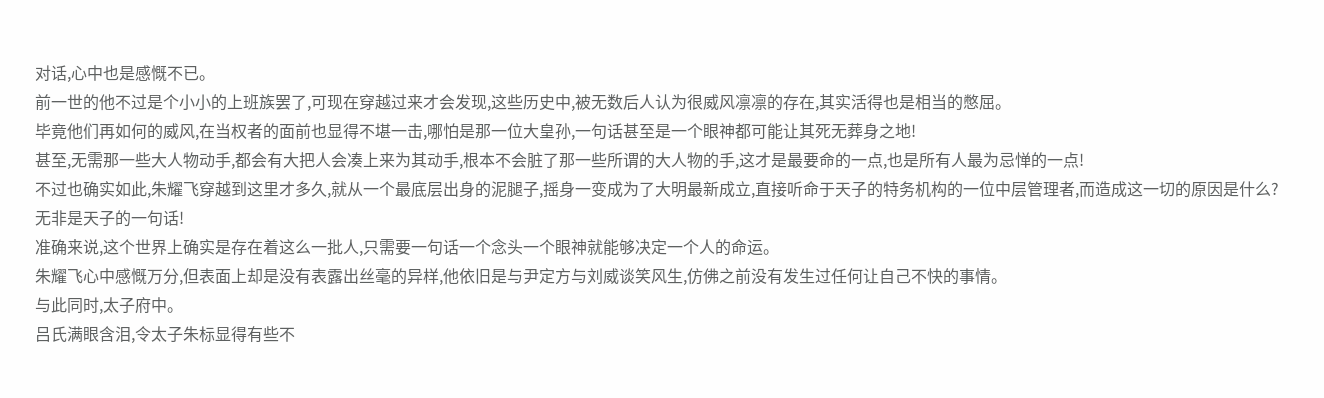对话,心中也是感慨不已。
前一世的他不过是个小小的上班族罢了,可现在穿越过来才会发现,这些历史中,被无数后人认为很威风凛凛的存在,其实活得也是相当的憋屈。
毕竟他们再如何的威风,在当权者的面前也显得不堪一击,哪怕是那一位大皇孙,一句话甚至是一个眼神都可能让其死无葬身之地!
甚至,无需那一些大人物动手,都会有大把人会凑上来为其动手,根本不会脏了那一些所谓的大人物的手,这才是最要命的一点,也是所有人最为忌惮的一点!
不过也确实如此,朱耀飞穿越到这里才多久,就从一个最底层出身的泥腿子,摇身一变成为了大明最新成立,直接听命于天子的特务机构的一位中层管理者,而造成这一切的原因是什么?
无非是天子的一句话!
准确来说,这个世界上确实是存在着这么一批人,只需要一句话一个念头一个眼神就能够决定一个人的命运。
朱耀飞心中感慨万分,但表面上却是没有表露出丝毫的异样,他依旧是与尹定方与刘威谈笑风生,仿佛之前没有发生过任何让自己不快的事情。
与此同时,太子府中。
吕氏满眼含泪,令太子朱标显得有些不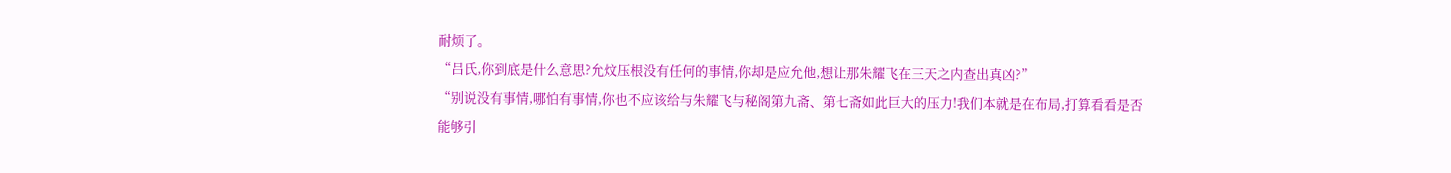耐烦了。
“吕氏,你到底是什么意思?允炆压根没有任何的事情,你却是应允他,想让那朱耀飞在三天之内查出真凶?”
“别说没有事情,哪怕有事情,你也不应该给与朱耀飞与秘阁第九斋、第七斋如此巨大的压力!我们本就是在布局,打算看看是否能够引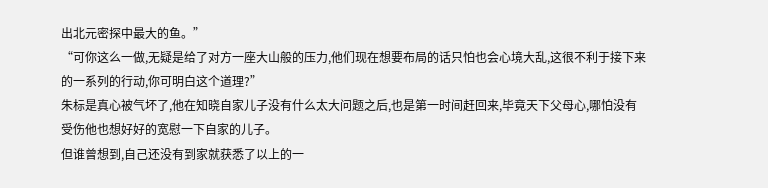出北元密探中最大的鱼。”
“可你这么一做,无疑是给了对方一座大山般的压力,他们现在想要布局的话只怕也会心境大乱,这很不利于接下来的一系列的行动,你可明白这个道理?”
朱标是真心被气坏了,他在知晓自家儿子没有什么太大问题之后,也是第一时间赶回来,毕竟天下父母心,哪怕没有受伤他也想好好的宽慰一下自家的儿子。
但谁曾想到,自己还没有到家就获悉了以上的一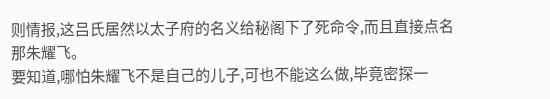则情报,这吕氏居然以太子府的名义给秘阁下了死命令,而且直接点名那朱耀飞。
要知道,哪怕朱耀飞不是自己的儿子,可也不能这么做,毕竟密探一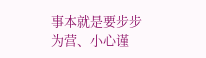事本就是要步步为营、小心谨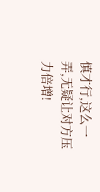慎才行,这么一弄,无疑让对方压力倍增!